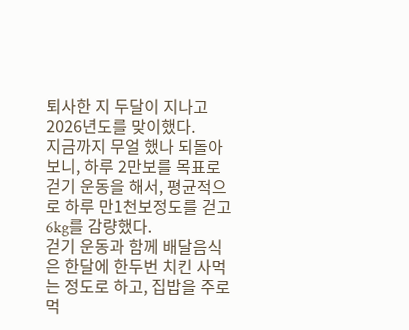퇴사한 지 두달이 지나고 2026년도를 맞이했다.
지금까지 무얼 했나 되돌아보니, 하루 2만보를 목표로 걷기 운동을 해서, 평균적으로 하루 만1천보정도를 걷고 6kg를 감량했다.
걷기 운동과 함께 배달음식은 한달에 한두번 치킨 사먹는 정도로 하고, 집밥을 주로 먹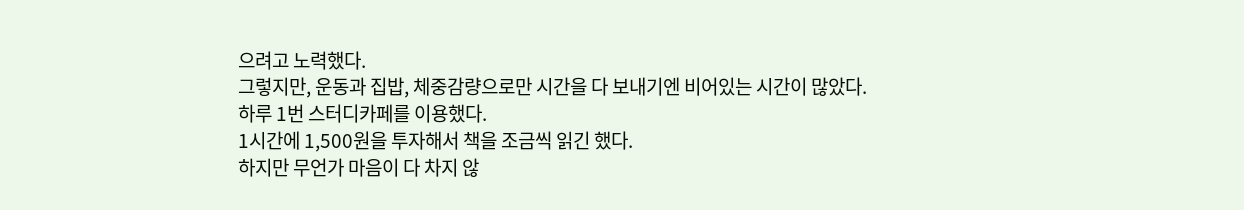으려고 노력했다.
그렇지만, 운동과 집밥, 체중감량으로만 시간을 다 보내기엔 비어있는 시간이 많았다.
하루 1번 스터디카페를 이용했다.
1시간에 1,500원을 투자해서 책을 조금씩 읽긴 했다.
하지만 무언가 마음이 다 차지 않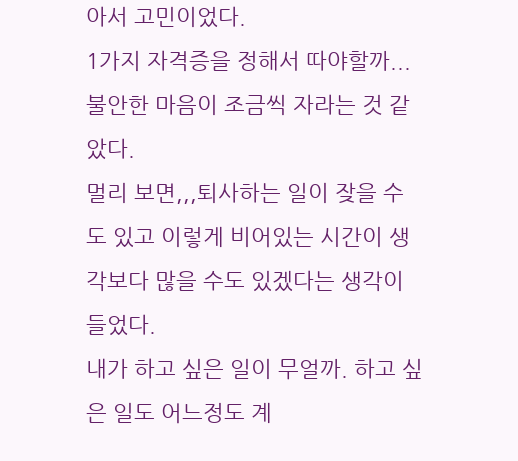아서 고민이었다.
1가지 자격증을 정해서 따야할까...
불안한 마음이 조금씩 자라는 것 같았다.
멀리 보면,,,퇴사하는 일이 잦을 수도 있고 이렇게 비어있는 시간이 생각보다 많을 수도 있겠다는 생각이 들었다.
내가 하고 싶은 일이 무얼까. 하고 싶은 일도 어느정도 계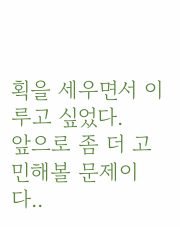획을 세우면서 이루고 싶었다.
앞으로 좀 더 고민해볼 문제이다..